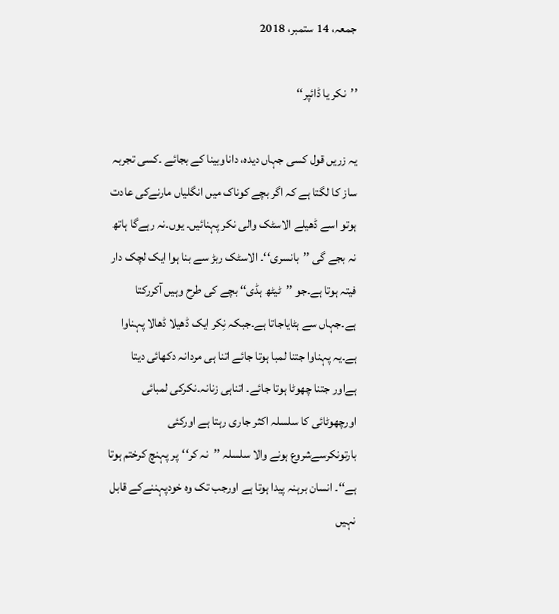جمعہ، 14 ستمبر، 2018

’’نکر یا ڈائپر‘‘

یہ زریں قول کسی جہاں دیدہ، داناوبینا کے بجائے ۔کسی تجربہ ساز کا لگتا ہے کہ اگر بچے کوناک میں انگلیاں مارنےکی عادت ہوتو اسے ڈھیلے الاسٹک والی نکر پہنائیں۔ یوں۔نہ رہےگا ہاتھ نہ بجے گی ’’بانسری‘‘۔ الاسٹک ربڑ سے بنا ہوا ایک لچک دار فیتہ ہوتا ہے۔جو ’’ٹیٹھ ہڈی‘‘ بچے کی طرح وہیں آکررکتا ہے۔جہاں سے ہٹایاجاتا ہے۔جبکہ نِکر ایک ڈھیلا ڈھالا پہناوا ہے۔یہ پہناوا جتنا لمبا ہوتا جائے اتنا ہی مردانہ دکھائی دیتا ہےاور جتنا چھوٹا ہوتا جائے۔ اتناہی زنانہ۔نکرکی لمبائی اورچھوٹائی کا سلسلہ اکثر جاری رہتا ہے اورکئی بارتونکرسےشروع ہونے والا سلسلہ ’’نہ کر‘‘پر پہنچ کرختم ہوتا ہے‘‘۔ انسان برہنہ پیدا ہوتا ہے اورجب تک وہ خودپہننےکے قابل نہیں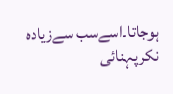ہوجاتا۔اسےسب سےزیادہ نکرپہنائی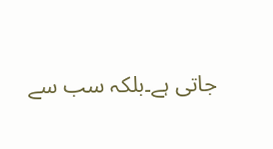جاتی ہے۔بلکہ سب سے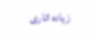زیادہ اتاری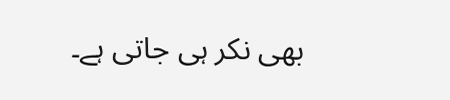بھی نکر ہی جاتی ہے۔